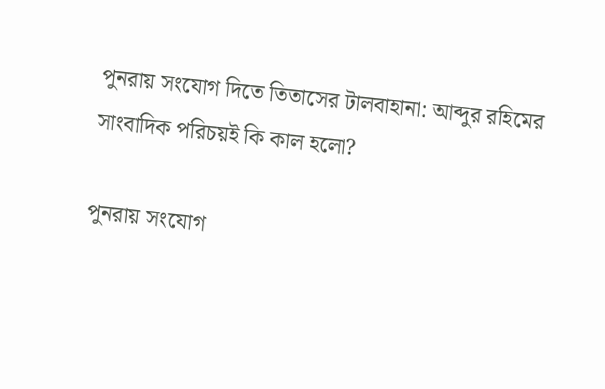পুনরায় সংযোগ দিতে তিতাসের টালবাহানা: আব্দুর রহিমের সাংবাদিক পরিচয়ই কি কাল হলো?

পুনরায় সংযোগ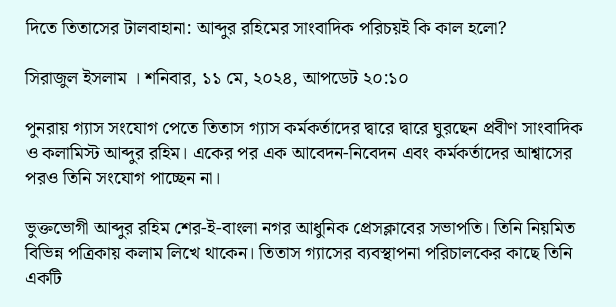দিতে তিতাসের টালবাহানা: আব্দুর রহিমের সাংবাদিক পরিচয়ই কি কাল হলো?

সিরাজুল ইসলাম । শনিবার, ১১ মে, ২০২৪, আপডেট ২০:১০

পুনরায় গ্যাস সংযোগ পেতে তিতাস গ্যাস কর্মকর্তাদের দ্বারে দ্বারে ঘুরছেন প্রবীণ সাংবাদিক ও কলামিস্ট আব্দুর রহিম। একের পর এক আবেদন-নিবেদন এবং কর্মকর্তাদের আশ্বাসের পরও তিনি সংযোগ পাচ্ছেন না।

ভুক্তভোগী আব্দুর রহিম শের-ই-বাংলা নগর আধুনিক প্রেসক্লাবের সভাপতি। তিনি নিয়মিত বিভিন্ন পত্রিকায় কলাম লিখে থাকেন। তিতাস গ্যাসের ব্যবস্থাপনা পরিচালকের কাছে তিনি একটি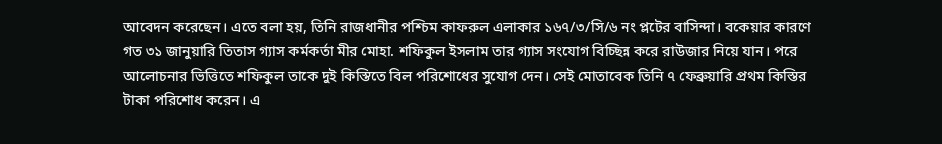আবেদন করেছেন। এতে বলা হয়, তিনি রাজধানীর পশ্চিম কাফরুল এলাকার ১৬৭/৩/সি/৬ নং প্লটের বাসিন্দা। বকেয়ার কারণে গত ৩১ জানুয়ারি তিতাস গ্যাস কর্মকর্তা মীর মোহা. শফিকুল ইসলাম তার গ্যাস সংযোগ বিচ্ছিন্ন করে রাউজার নিয়ে যান। পরে আলোচনার ভিত্তিতে শফিকুল তাকে দুই কিস্তিতে বিল পরিশোধের সুযোগ দেন। সেই মোতাবেক তিনি ৭ ফেব্রুয়ারি প্রথম কিস্তির টাকা পরিশোধ করেন। এ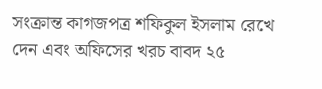সংক্রান্ত কাগজপত্র শফিকুল ইসলাম রেখে দেন এবং অফিসের খরচ বাবদ ২৫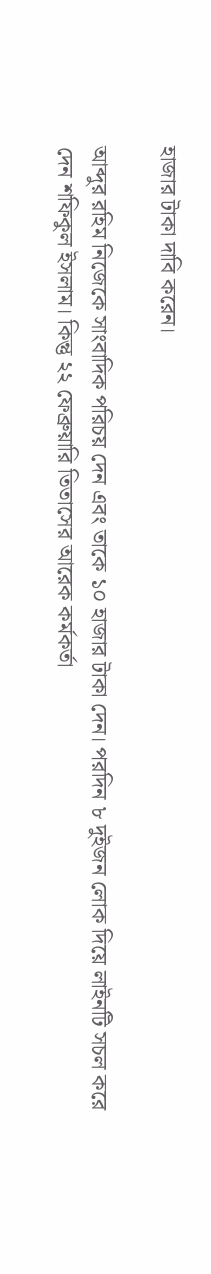হাজার টাকা দাবি করেন।

আব্দুর রহিম নিজেকে সাংবাদিক পরিচয় দেন এবং তাকে ১০ হাজার টাকা দেন। পরদিন ৮ দুইজন লোক দিয়ে লাইনটি সচল করে দেন শফিকুল ইসলাম। কিন্তু ২২ ফেব্রুয়ারি তিতাসের আরেক কর্মকর্তা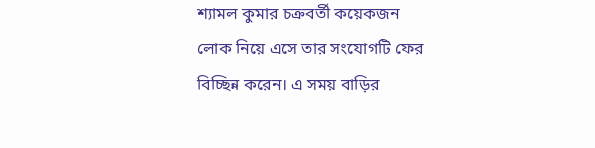শ্যামল কুমার চক্রবর্তী কয়েকজন লোক নিয়ে এসে তার সংযোগটি ফের বিচ্ছিন্ন করেন। এ সময় বাড়ির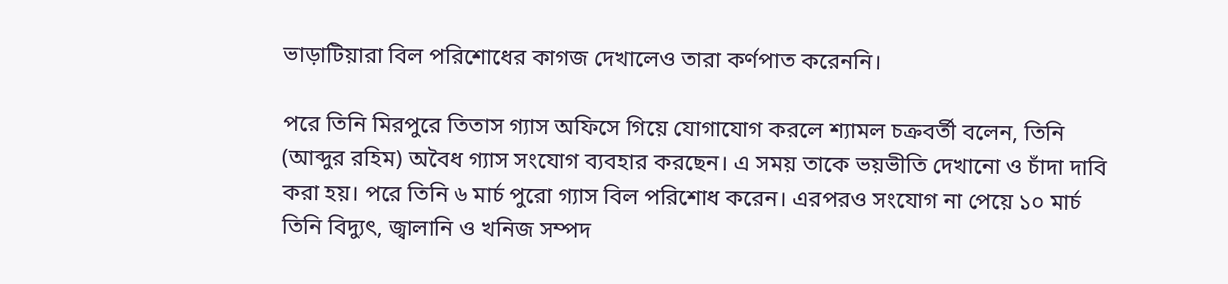ভাড়াটিয়ারা বিল পরিশোধের কাগজ দেখালেও তারা কর্ণপাত করেননি।

পরে তিনি মিরপুরে তিতাস গ্যাস অফিসে গিয়ে যোগাযোগ করলে শ্যামল চক্রবর্তী বলেন, তিনি (আব্দুর রহিম) অবৈধ গ্যাস সংযোগ ব্যবহার করছেন। এ সময় তাকে ভয়ভীতি দেখানো ও চাঁদা দাবি করা হয়। পরে তিনি ৬ মার্চ পুরো গ্যাস বিল পরিশোধ করেন। এরপরও সংযোগ না পেয়ে ১০ মার্চ তিনি বিদ্যুৎ, জ্বালানি ও খনিজ সম্পদ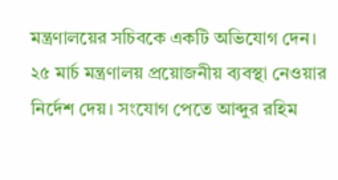মন্ত্রণালয়ের সচিবকে একটি অভিযোগ দেন। ২৫ মার্চ মন্ত্রণালয় প্রয়োজনীয় ব্যবস্থা নেওয়ার নির্দেশ দেয়। সংযোগ পেতে আব্দুর রহিম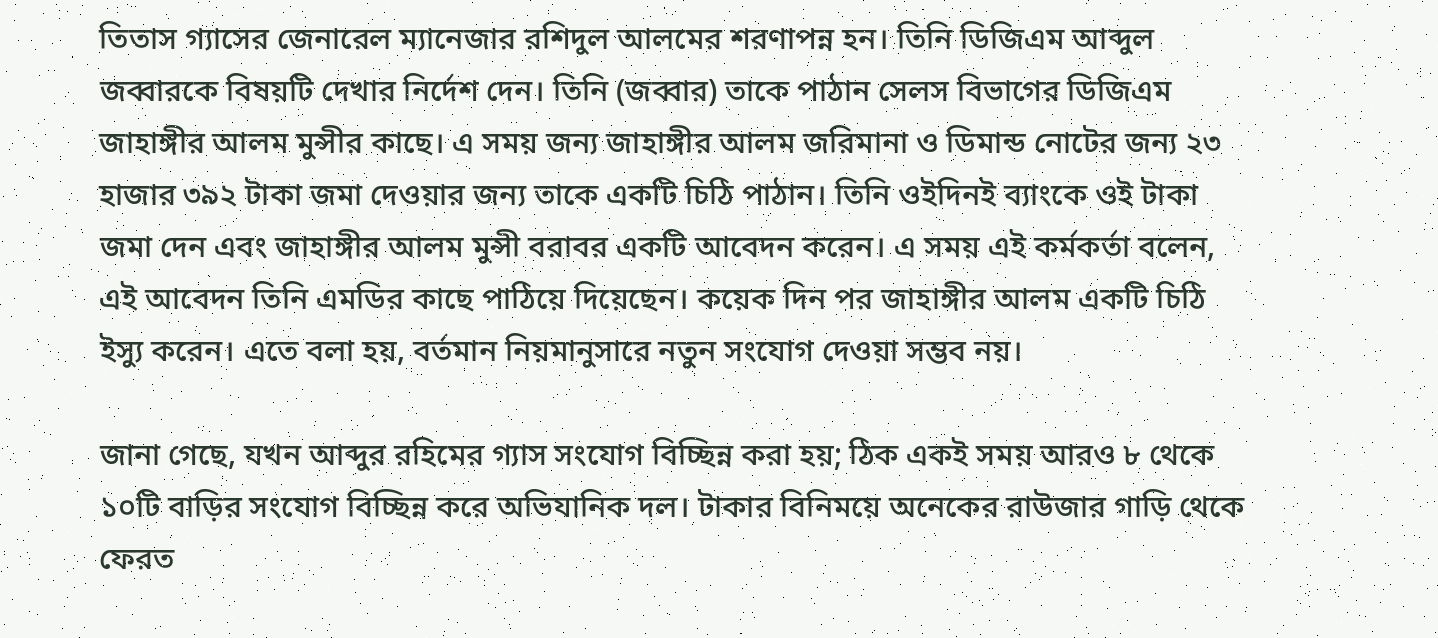তিতাস গ্যাসের জেনারেল ম্যানেজার রশিদুল আলমের শরণাপন্ন হন। তিনি ডিজিএম আব্দুল জব্বারকে বিষয়টি দেখার নির্দেশ দেন। তিনি (জব্বার) তাকে পাঠান সেলস বিভাগের ডিজিএম জাহাঙ্গীর আলম মুন্সীর কাছে। এ সময় জন্য জাহাঙ্গীর আলম জরিমানা ও ডিমান্ড নোটের জন্য ২৩ হাজার ৩৯২ টাকা জমা দেওয়ার জন্য তাকে একটি চিঠি পাঠান। তিনি ওইদিনই ব্যাংকে ওই টাকা জমা দেন এবং জাহাঙ্গীর আলম মুন্সী বরাবর একটি আবেদন করেন। এ সময় এই কর্মকর্তা বলেন, এই আবেদন তিনি এমডির কাছে পাঠিয়ে দিয়েছেন। কয়েক দিন পর জাহাঙ্গীর আলম একটি চিঠি ইস্যু করেন। এতে বলা হয়, বর্তমান নিয়মানুসারে নতুন সংযোগ দেওয়া সম্ভব নয়।

জানা গেছে, যখন আব্দুর রহিমের গ্যাস সংযোগ বিচ্ছিন্ন করা হয়; ঠিক একই সময় আরও ৮ থেকে ১০টি বাড়ির সংযোগ বিচ্ছিন্ন করে অভিযানিক দল। টাকার বিনিময়ে অনেকের রাউজার গাড়ি থেকে ফেরত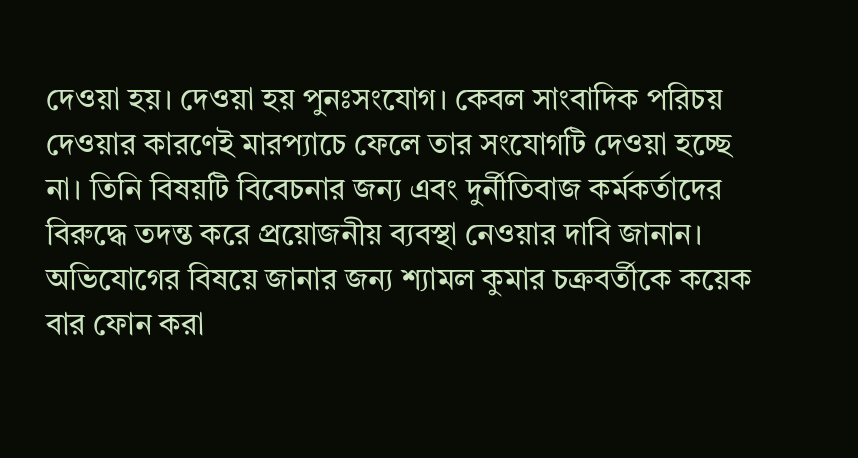দেওয়া হয়। দেওয়া হয় পুনঃসংযোগ। কেবল সাংবাদিক পরিচয় দেওয়ার কারণেই মারপ্যাচে ফেলে তার সংযোগটি দেওয়া হচ্ছে না। তিনি বিষয়টি বিবেচনার জন্য এবং দুর্নীতিবাজ কর্মকর্তাদের বিরুদ্ধে তদন্ত করে প্রয়োজনীয় ব্যবস্থা নেওয়ার দাবি জানান। অভিযোগের বিষয়ে জানার জন্য শ্যামল কুমার চক্রবর্তীকে কয়েক বার ফোন করা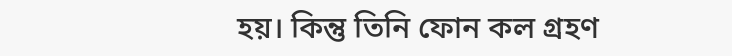হয়। কিন্তু তিনি ফোন কল গ্রহণ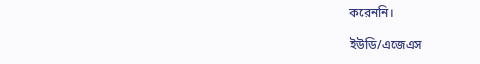করেননি।

ইউডি/এজেএস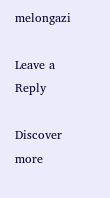melongazi

Leave a Reply

Discover more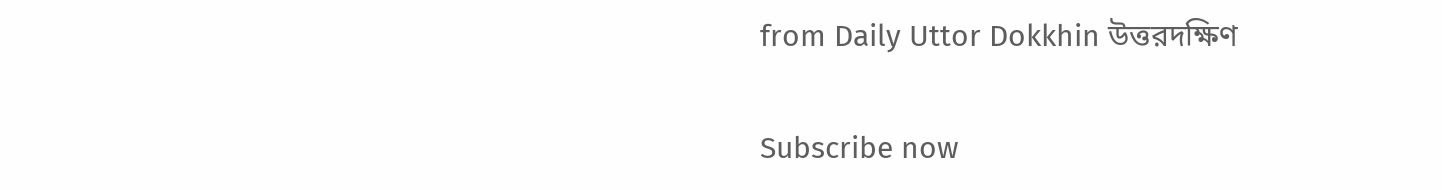from Daily Uttor Dokkhin উত্তরদক্ষিণ

Subscribe now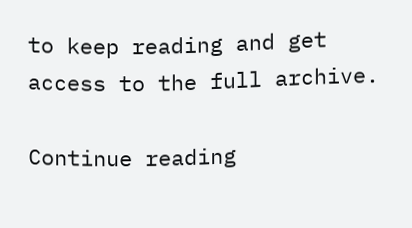to keep reading and get access to the full archive.

Continue reading